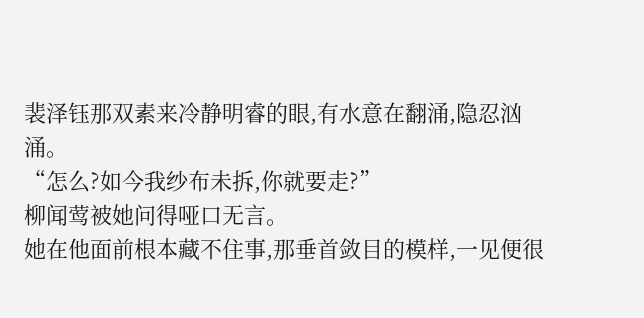裴泽钰那双素来冷静明睿的眼,有水意在翻涌,隐忍汹涌。
“怎么?如今我纱布未拆,你就要走?”
柳闻莺被她问得哑口无言。
她在他面前根本藏不住事,那垂首敛目的模样,一见便很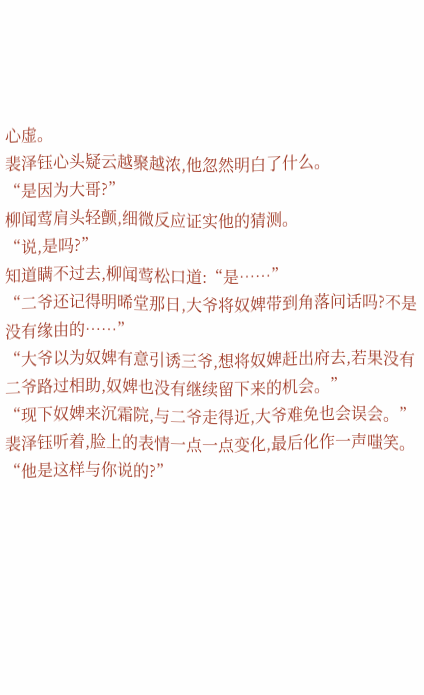心虚。
裴泽钰心头疑云越聚越浓,他忽然明白了什么。
“是因为大哥?”
柳闻莺肩头轻颤,细微反应证实他的猜测。
“说,是吗?”
知道瞒不过去,柳闻莺松口道:“是……”
“二爷还记得明晞堂那日,大爷将奴婢带到角落问话吗?不是没有缘由的……”
“大爷以为奴婢有意引诱三爷,想将奴婢赶出府去,若果没有二爷路过相助,奴婢也没有继续留下来的机会。”
“现下奴婢来沉霜院,与二爷走得近,大爷难免也会误会。”
裴泽钰听着,脸上的表情一点一点变化,最后化作一声嗤笑。
“他是这样与你说的?”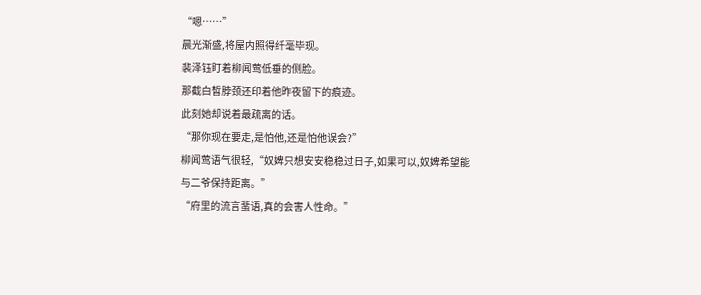“嗯……”
晨光渐盛,将屋内照得纤毫毕现。
裴泽钰盯着柳闻莺低垂的侧脸。
那截白皙脖颈还印着他昨夜留下的痕迹。
此刻她却说着最疏离的话。
“那你现在要走,是怕他,还是怕他误会?”
柳闻莺语气很轻,“奴婢只想安安稳稳过日子,如果可以,奴婢希望能与二爷保持距离。”
“府里的流言蜚语,真的会害人性命。”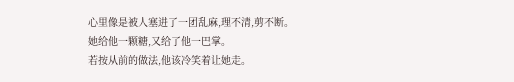心里像是被人塞进了一团乱麻,理不清,剪不断。
她给他一颗糖,又给了他一巴掌。
若按从前的做法,他该冷笑着让她走。